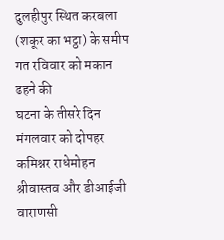दुलहीपुर स्थित करबला (शकूर का भट्ठा) के समीप गत रविवार को मकान ढहने की
घटना के तीसरे दिन मंगलवार को दोपहर कमिश्नर राधेमोहन श्रीवास्तव और डीआईजी
वाराणसी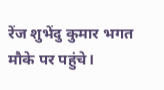रेंज शुभेंदु कुमार भगत मौके पर पहुंचे।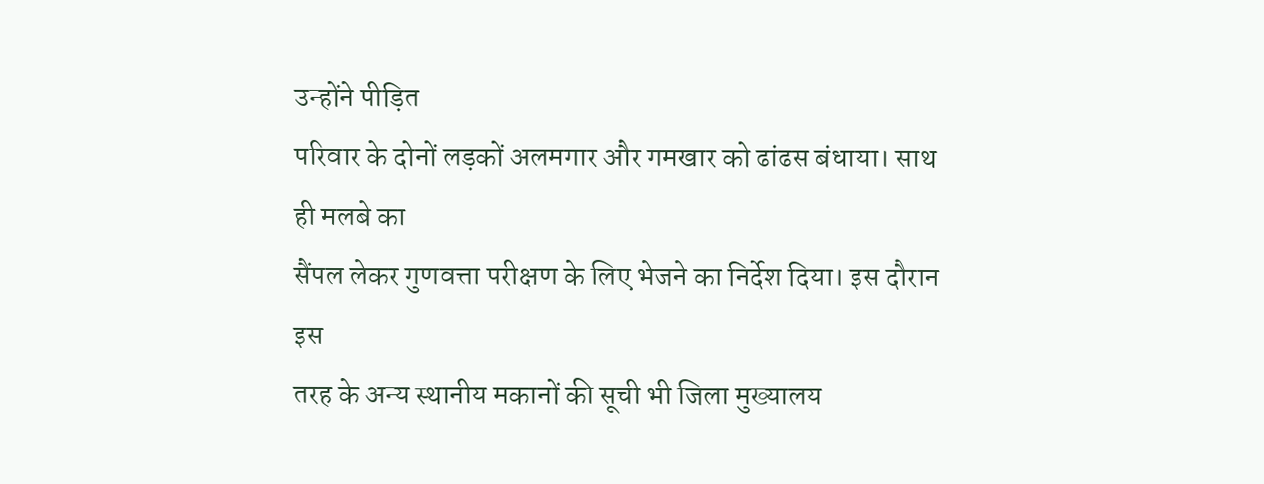उन्होंने पीड़ित
परिवार के दोनों लड़कों अलमगार और गमखार को ढांढस बंधाया। साथ ही मलबे का
सैंपल लेकर गुणवत्ता परीक्षण के लिए भेजने का निर्देश दिया। इस दौरान इस
तरह के अन्य स्थानीय मकानों की सूची भी जिला मुख्यालय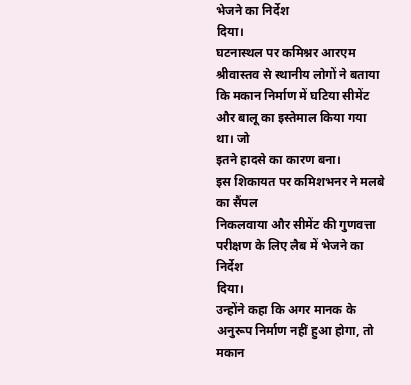भेजने का निर्देश
दिया।
घटनास्थल पर कमिश्नर आरएम श्रीवास्तव से स्थानीय लोगों ने बताया
कि मकान निर्माण में घटिया सीमेंट और बालू का इस्तेमाल किया गया था। जो
इतने हादसे का कारण बना।
इस शिकायत पर कमिशभनर ने मलबे का सैंपल
निकलवाया और सीमेंट की गुणवत्ता परीक्षण के लिए लैब में भेजने का निर्देश
दिया।
उन्होंने कहा कि अगर मानक के अनुरूप निर्माण नहीं हुआ होगा, तो मकान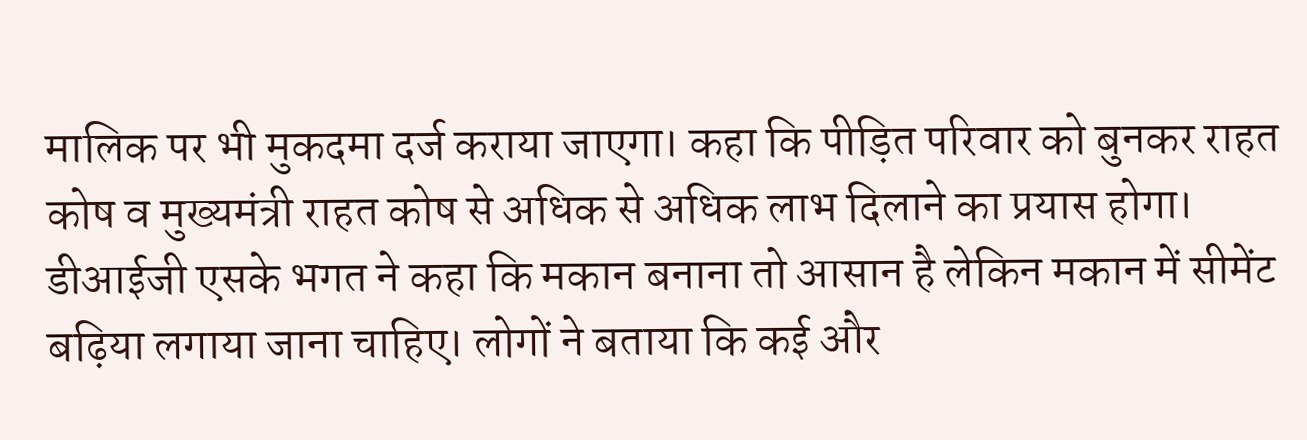मालिक पर भी मुकदमा दर्ज कराया जाएगा। कहा कि पीड़ित परिवार को बुनकर राहत
कोष व मुख्यमंत्री राहत कोष से अधिक से अधिक लाभ दिलाने का प्रयास होगा।
डीआईजी एसके भगत ने कहा कि मकान बनाना तो आसान है लेकिन मकान में सीमेंट
बढ़िया लगाया जाना चाहिए। लोगों ने बताया कि कई और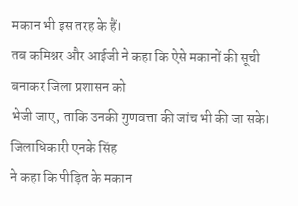मकान भी इस तरह के हैं।
तब कमिश्नर और आईजी ने कहा कि ऐसे मकानों की सूची बनाकर जिला प्रशासन को
भेजी जाए, ताकि उनकी गुणवत्ता की जांच भी की जा सके। जिलाधिकारी एनके सिंह
ने कहा कि पीड़ित के मकान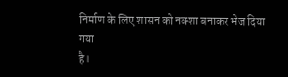निर्माण के लिए शासन को नक्शा बनाकर भेज दिया गया
है।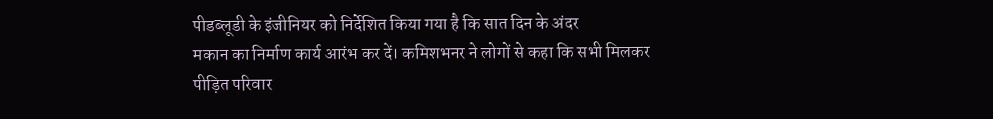पीडब्लूडी के इंजीनियर को निर्देशित किया गया है कि सात दिन के अंदर
मकान का निर्माण कार्य आरंभ कर दें। कमिशभनर ने लोगों से कहा कि सभी मिलकर
पीड़ित परिवार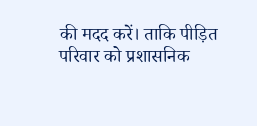की मदद करें। ताकि पीड़ित परिवार को प्रशासनिक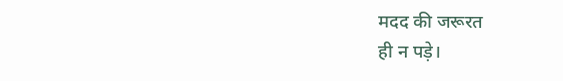मदद की जरूरत
ही न पड़े।